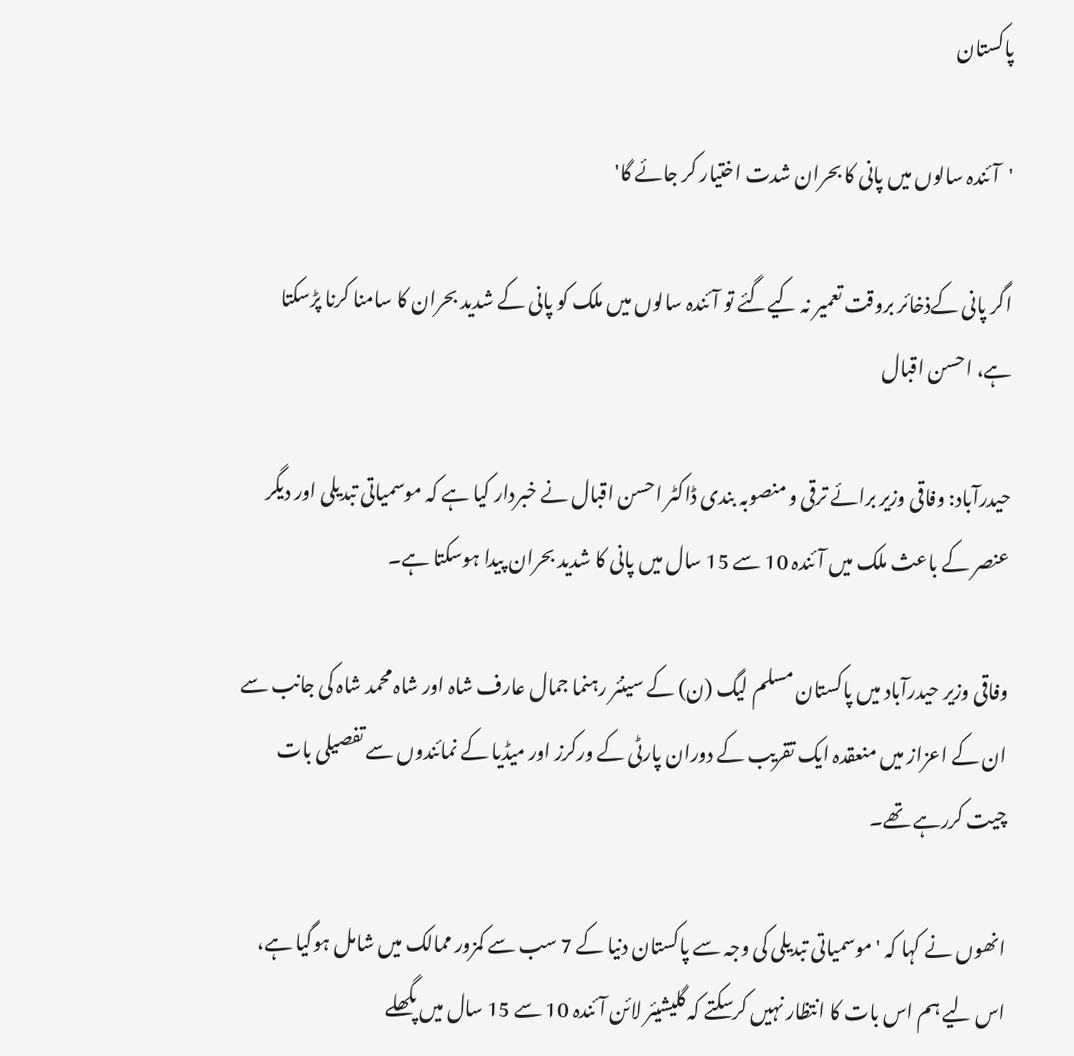پاکستان

'آئندہ سالوں میں پانی کا بحران شدت اختیار کر جائے گا'

اگر پانی کےذخائر بروقت تعمیر نہ کیےگئے تو آئندہ سالوں میں ملک کو پانی کے شدید بحران کا سامنا کرنا پڑسکتا ہے، احسن اقبال

حیدرآباد: وفاقی وزیر برائے ترقی و منصوبہ بندی ڈاکٹر احسن اقبال نے خبردار کیا ہے کہ موسمیاتی تبدیلی اور دیگر عنصر کے باعث ملک میں آئندہ 10 سے 15 سال میں پانی کا شدید بحران پیدا ہوسکتا ہے۔

وفاقی وزیر حیدرآباد میں پاکستان مسلم لیگ (ن) کے سینئر رہنما جمال عارف شاہ اور شاہ محمد شاہ کی جانب سے ان کے اعزاز میں منعقدہ ایک تقریب کے دوران پارٹی کے ورکرز اور میڈیا کے نمائندوں سے تفصیلی بات چیت کررہے تھے۔

انھوں نے کہا کہ 'موسمیاتی تبدیلی کی وجہ سے پاکستان دنیا کے 7 سب سے کمزور ممالک میں شامل ہوگیا ہے، اس لیے ہم اس بات کا انتظار نہیں کرسکتے کہ گلیشیئر لائن آئندہ 10 سے 15 سال میں پگھلے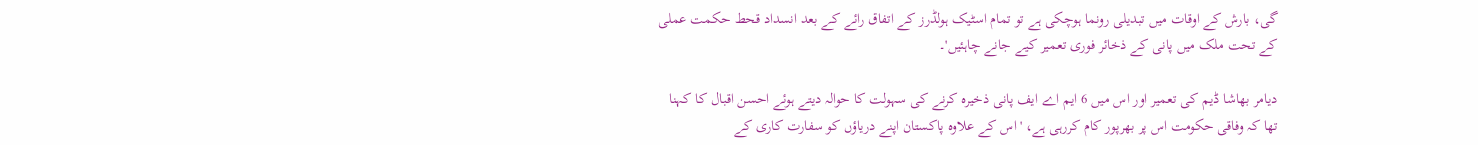گی، بارش کے اوقات میں تبدیلی رونما ہوچکی ہے تو تمام اسٹیک ہولڈرز کے اتفاق رائے کے بعد انسداد قحط حکمت عملی کے تحت ملک میں پانی کے ذخائر فوری تعمیر کیے جانے چاہئیں'۔

دیامر بھاشا ڈیم کی تعمیر اور اس میں 6 ایم اے ایف پانی ذخیرہ کرنے کی سہولت کا حوالہ دیتے ہوئے احسن اقبال کا کہنا تھا کہ وفاقی حکومت اس پر بھرپور کام کررہی ہے، 'اس کے علاوہ پاکستان اپنے دریاؤں کو سفارت کاری کے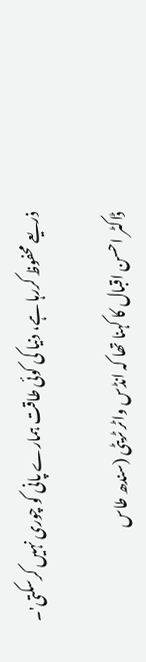ذریعے محفوظ کررہا ہے، دنیا کی کوئی طاقت ہمارے پانی کو چوری نہیں کرسکتی'۔

ڈاکٹر احسن اقبال کا کہنا تھا کہ انڈس واٹر ٹریٹی (سندھ طاس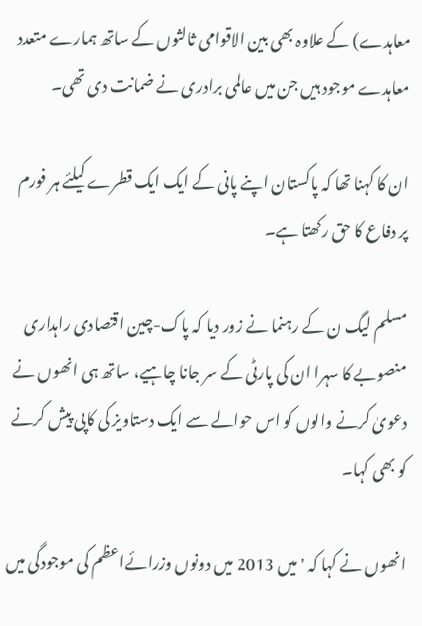معاہدے) کے علاوہ بھی بین الاقوامی ثالثوں کے ساتھ ہمارے متعدد معاہدے موجود ہیں جن میں عالمی برادری نے ضمانت دی تھی۔

ان کا کہنا تھا کہ پاکستان اپنے پانی کے ایک ایک قطرے کیلئے ہر فورم پر دفاع کا حق رکھتا ہے۔

مسلم لیگ ن کے رہنما نے زور دیا کہ پاک-چین اقتصادی راہداری منصوبے کا سہرا ان کی پارٹی کے سر جانا چاہیے، ساتھ ہی انھوں نے دعویٰ کرنے والوں کو اس حوالے سے ایک دستاویز کی کاپی پیش کرنے کو بھی کہا۔

انھوں نے کہا کہ 'میں 2013 میں دونوں وزرائےاعظم کی موجودگی میں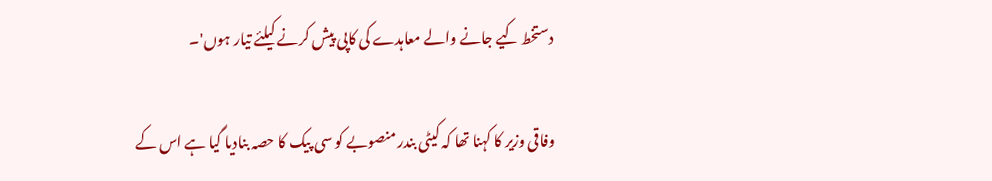دستخط کیے جانے والے معاہدے کی کاپی پیش کرنے کیلئے تیار ہوں'۔

وفاقی وزیر کا کہنا تھا کہ کیٹی بندر منصوبے کو سی پیک کا حصہ بنادیا گیا ہے اس کے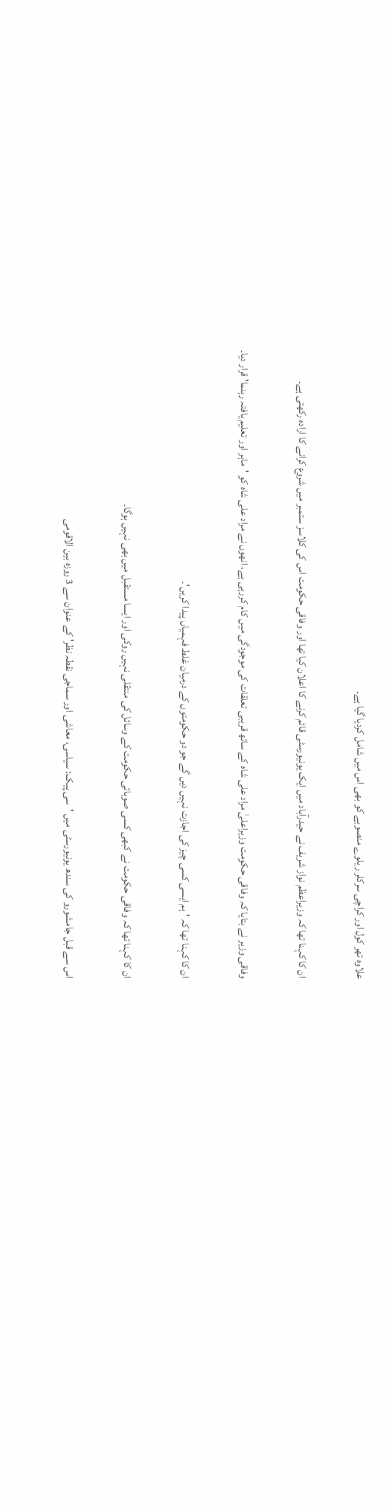علاوہ تھر کول اور کراچی سرکلر ریلوے منصوبے کو بھی اس میں شامل کردیا گیا ہے۔

ان کا کہنا تھا کہ وزیراعظم نواز شریف نے حیدرآباد میں ایک یونیورسٹی قائم کرنے کا اعلان کیا تھا اور وفاقی حکومت اس کی کلاسز ستمبر میں شروع کرانے کا ارادہ رکھتی ہے۔

وفاقی وزیر نے بتایا کہ وفاقی حکومت وزیراعلیٰ مراد علی شاہ کے ساتھ قریبی تعلقات کی موجودگی میں کام کررہی ہے، انھوں نے مراد علی شاہ کو 'ماہر اور تعلیم یافتہ رہنما' قرار دیا۔

ان کا کہنا تھا کہ 'ہم ایسی کسی چیز کی اجازت نہیں دیں گے جو دو حکومتوں کے درمیان غلط فہمیاں پیدا کریں'۔

ان کا کہنا تھا کہ وفاقی حکومت نے کبھی کسی صوبائی حکومت کے وسائل کی منتقلی نہیں روکی اور ایسا مستقبل میں بھی نہیں ہوگا۔

اس سے قبل جامشورو کی سندھ یونیورسٹی میں 'سی پیک: سیاسی، معاشی اور سماجی نقطہ نظر' کے عنوان سے 3 روزہ بین الاقومی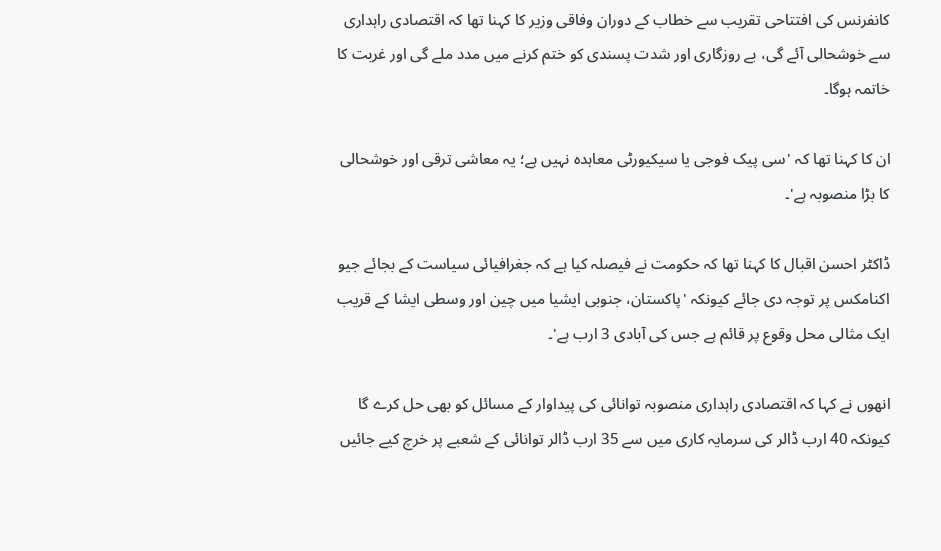کانفرنس کی افتتاحی تقریب سے خطاب کے دوران وفاقی وزیر کا کہنا تھا کہ اقتصادی راہداری سے خوشحالی آئے گی، بے روزگاری اور شدت پسندی کو ختم کرنے میں مدد ملے گی اور غربت کا خاتمہ ہوگا۔

ان کا کہنا تھا کہ 'سی پیک فوجی یا سیکیورٹی معاہدہ نہیں ہے؛ یہ معاشی ترقی اور خوشحالی کا بڑا منصوبہ ہے'۔

ڈاکٹر احسن اقبال کا کہنا تھا کہ حکومت نے فیصلہ کیا ہے کہ جغرافیائی سیاست کے بجائے جیو اکنامکس پر توجہ دی جائے کیونکہ 'پاکستان، جنوبی ایشیا میں چین اور وسطی ایشا کے قریب ایک مثالی محل وقوع پر قائم ہے جس کی آبادی 3 ارب ہے'۔

انھوں نے کہا کہ اقتصادی راہداری منصوبہ توانائی کی پیداوار کے مسائل کو بھی حل کرے گا کیونکہ 40 ارب ڈالر کی سرمایہ کاری میں سے 35 ارب ڈالر توانائی کے شعبے پر خرچ کیے جائیں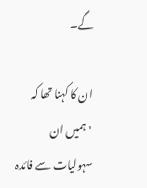گے۔

ان کا کہنا تھا کہ 'ہمیں ان سہولیات سے فائدہ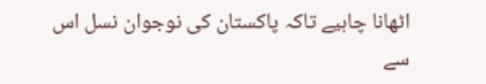اٹھانا چاہیے تاکہ پاکستان کی نوجوان نسل اس سے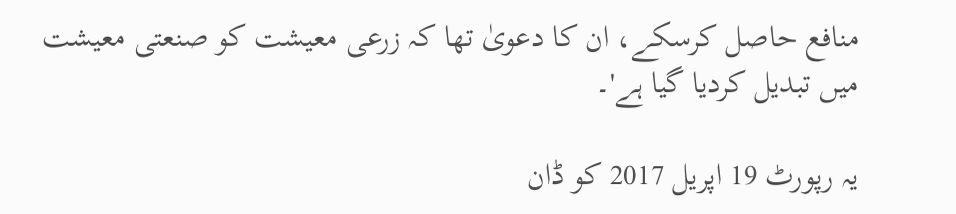منافع حاصل کرسکے، ان کا دعویٰ تھا کہ زرعی معیشت کو صنعتی معیشت میں تبدیل کردیا گیا ہے'۔

یہ رپورٹ 19 اپریل 2017 کو ڈان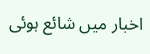اخبار میں شائع ہوئی